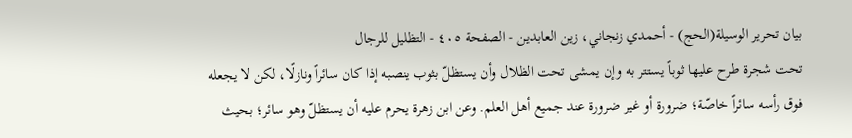بيان تحرير الوسيلة(الحج) - أحمدي زنجاني، زين العابدين - الصفحة ٤٠٥ - التظليل للرجال
تحت شجرة طرح عليها ثوباً يستتر به وإن يمشى تحت الظلال وأن يستظلّ بثوب ينصبه إذا كان سائراً ونازلًا، لكن لا يجعله فوق رأسه سائراً خاصّة؛ ضرورة أو غير ضرورة عند جميع أهل العلم. وعن ابن زهرة يحرم عليه أن يستظلّ وهو سائر؛ بحيث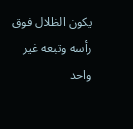يكون الظلال فوق رأسه وتبعه غير واحد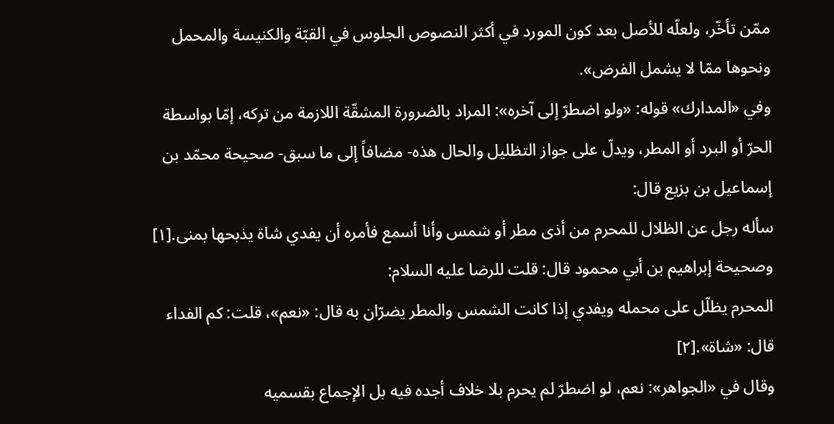ممّن تأخّر، ولعلّه للأصل بعد كون المورد في أكثر النصوص الجلوس في القبّة والكنيسة والمحمل ونحوها ممّا لا يشمل الفرض».
وفي «المدارك» قوله: «ولو اضطرّ إلى آخره»: المراد بالضرورة المشقّة اللازمة من تركه، إمّا بواسطة الحرّ أو البرد أو المطر، ويدلّ على جواز التظليل والحال هذه- مضافاً إلى ما سبق- صحيحة محمّد بن إسماعيل بن بزيع قال:
سأله رجل عن الظلال للمحرم من أذى مطر أو شمس وأنا أسمع فأمره أن يفدي شاة يذبحها بمنى.[١] وصحيحة إبراهيم بن أبي محمود قال: قلت للرضا عليه السلام:
المحرم يظلّل على محمله ويفدي إذا كانت الشمس والمطر يضرّان به قال: «نعم»، قلت: كم الفداء قال: «شاة».[٢]
وقال في «الجواهر»: نعم، لو اضطرّ لم يحرم بلا خلاف أجده فيه بل الإجماع بقسميه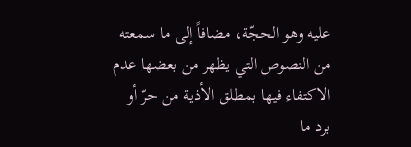عليه وهو الحجّة، مضافاً إلى ما سمعته من النصوص التي يظهر من بعضها عدم الاكتفاء فيها بمطلق الأذية من حرّ أو برد ما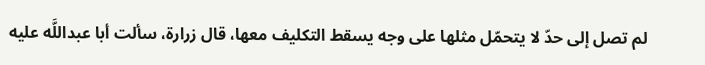لم تصل إلى حدّ لا يتحمّل مثلها على وجه يسقط التكليف معها، قال زرارة، سألت أبا عبداللَّه عليه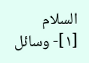السلام
[١]- وسائل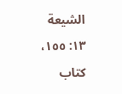الشيعة ١٣: ١٥٥، كتاب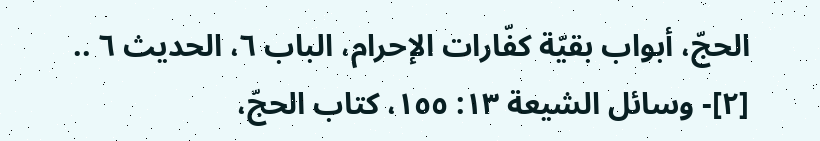الحجّ، أبواب بقيّة كفّارات الإحرام، الباب ٦، الحديث ٦ ..
[٢]- وسائل الشيعة ١٣: ١٥٥، كتاب الحجّ،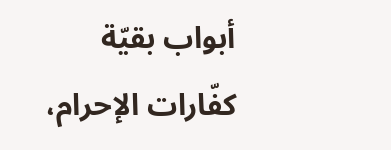أبواب بقيّة كفّارات الإحرام،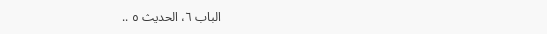الباب ٦، الحديث ٥ ..